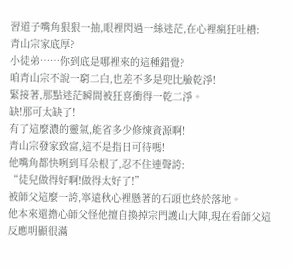習道子嘴角狠狠一抽,眼裡閃過一絲迷茫,在心裡瘋狂吐槽:
青山宗家底厚?
小徒弟……你到底是哪裡來的這種錯覺?
咱青山宗不說一窮二白,也差不多是兜比臉乾淨!
緊接著,那點迷茫瞬間被狂喜衝得一乾二淨。
缺!那可太缺了!
有了這麼濃的靈氣,能省多少修煉資源啊!
青山宗發家致富,這不是指日可待嗎!
他嘴角都快咧到耳朵根了,忍不住連聲誇:
“徒兒做得好啊!做得太好了!”
被師父這麼一誇,寧遠秋心裡懸著的石頭也終於落地。
他本來還擔心師父怪他擅自換掉宗門護山大陣,現在看師父這反應明顯很滿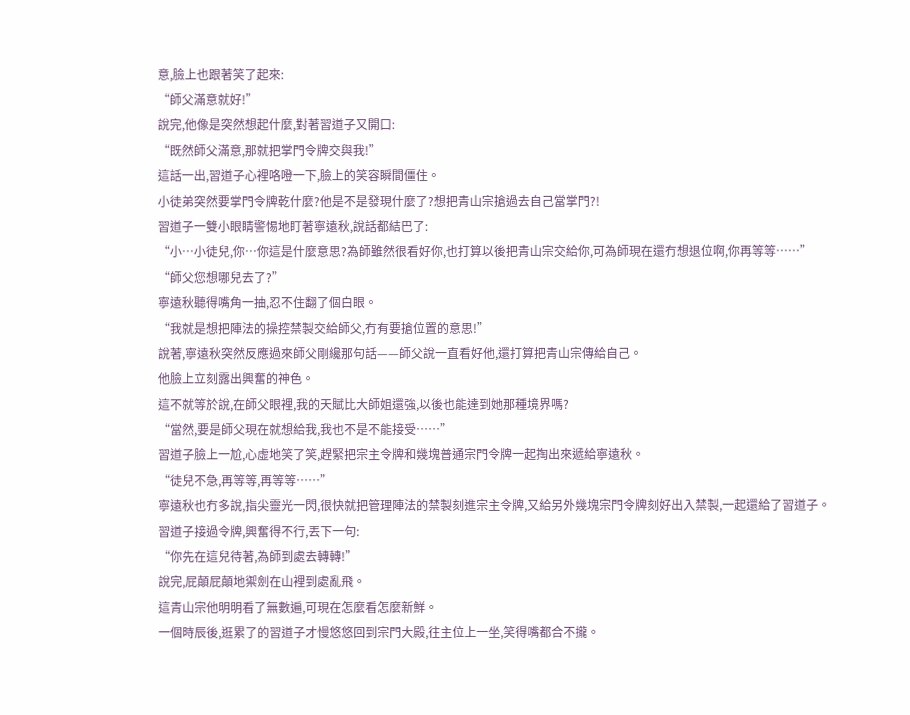意,臉上也跟著笑了起來:
“師父滿意就好!”
說完,他像是突然想起什麼,對著習道子又開口:
“既然師父滿意,那就把掌門令牌交與我!”
這話一出,習道子心裡咯噔一下,臉上的笑容瞬間僵住。
小徒弟突然要掌門令牌乾什麼?他是不是發現什麼了?想把青山宗搶過去自己當掌門?!
習道子一雙小眼睛警惕地盯著寧遠秋,說話都結巴了:
“小…小徒兒,你…你這是什麼意思?為師雖然很看好你,也打算以後把青山宗交給你,可為師現在還冇想退位啊,你再等等……”
“師父您想哪兒去了?”
寧遠秋聽得嘴角一抽,忍不住翻了個白眼。
“我就是想把陣法的操控禁製交給師父,冇有要搶位置的意思!”
說著,寧遠秋突然反應過來師父剛纔那句話——師父說一直看好他,還打算把青山宗傳給自己。
他臉上立刻露出興奮的神色。
這不就等於說,在師父眼裡,我的天賦比大師姐還強,以後也能達到她那種境界嗎?
“當然,要是師父現在就想給我,我也不是不能接受……”
習道子臉上一尬,心虛地笑了笑,趕緊把宗主令牌和幾塊普通宗門令牌一起掏出來遞給寧遠秋。
“徒兒不急,再等等,再等等……”
寧遠秋也冇多說,指尖靈光一閃,很快就把管理陣法的禁製刻進宗主令牌,又給另外幾塊宗門令牌刻好出入禁製,一起還給了習道子。
習道子接過令牌,興奮得不行,丟下一句:
“你先在這兒待著,為師到處去轉轉!”
說完,屁顛屁顛地禦劍在山裡到處亂飛。
這青山宗他明明看了無數遍,可現在怎麼看怎麼新鮮。
一個時辰後,逛累了的習道子才慢悠悠回到宗門大殿,往主位上一坐,笑得嘴都合不攏。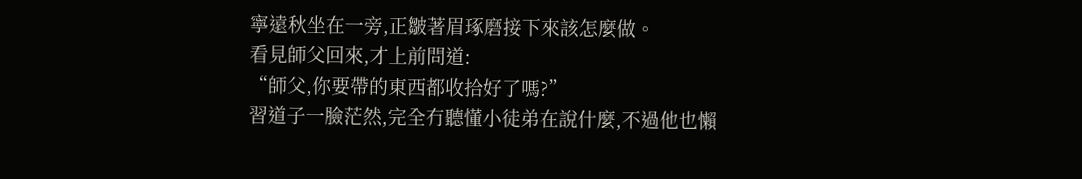寧遠秋坐在一旁,正皺著眉琢磨接下來該怎麼做。
看見師父回來,才上前問道:
“師父,你要帶的東西都收拾好了嗎?”
習道子一臉茫然,完全冇聽懂小徒弟在說什麼,不過他也懶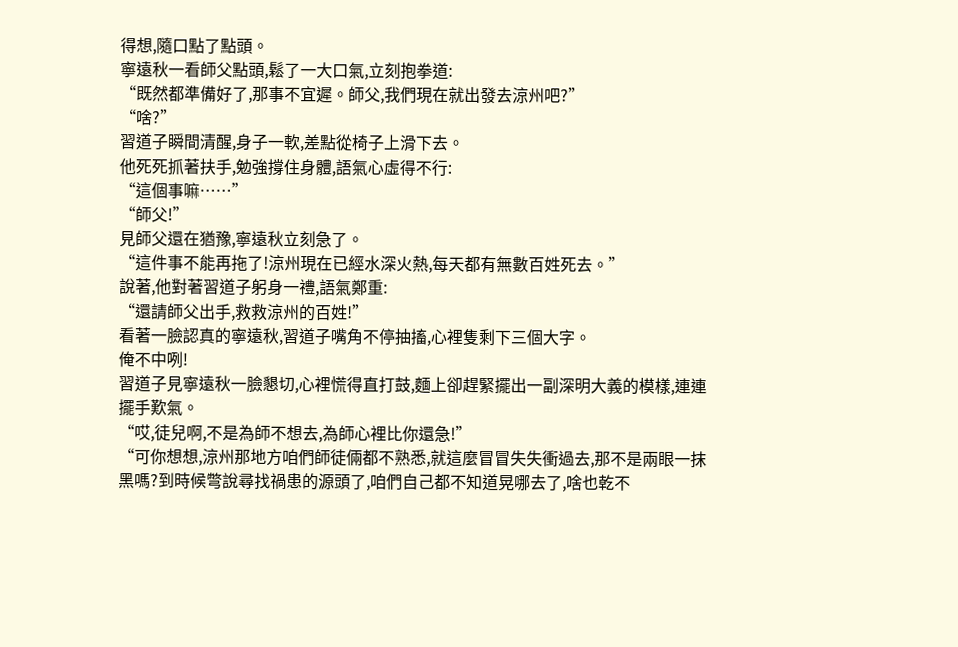得想,隨口點了點頭。
寧遠秋一看師父點頭,鬆了一大口氣,立刻抱拳道:
“既然都準備好了,那事不宜遲。師父,我們現在就出發去涼州吧?”
“啥?”
習道子瞬間清醒,身子一軟,差點從椅子上滑下去。
他死死抓著扶手,勉強撐住身體,語氣心虛得不行:
“這個事嘛……”
“師父!”
見師父還在猶豫,寧遠秋立刻急了。
“這件事不能再拖了!涼州現在已經水深火熱,每天都有無數百姓死去。”
說著,他對著習道子躬身一禮,語氣鄭重:
“還請師父出手,救救涼州的百姓!”
看著一臉認真的寧遠秋,習道子嘴角不停抽搐,心裡隻剩下三個大字。
俺不中咧!
習道子見寧遠秋一臉懇切,心裡慌得直打鼓,麵上卻趕緊擺出一副深明大義的模樣,連連擺手歎氣。
“哎,徒兒啊,不是為師不想去,為師心裡比你還急!”
“可你想想,涼州那地方咱們師徒倆都不熟悉,就這麼冒冒失失衝過去,那不是兩眼一抹黑嗎?到時候彆說尋找禍患的源頭了,咱們自己都不知道晃哪去了,啥也乾不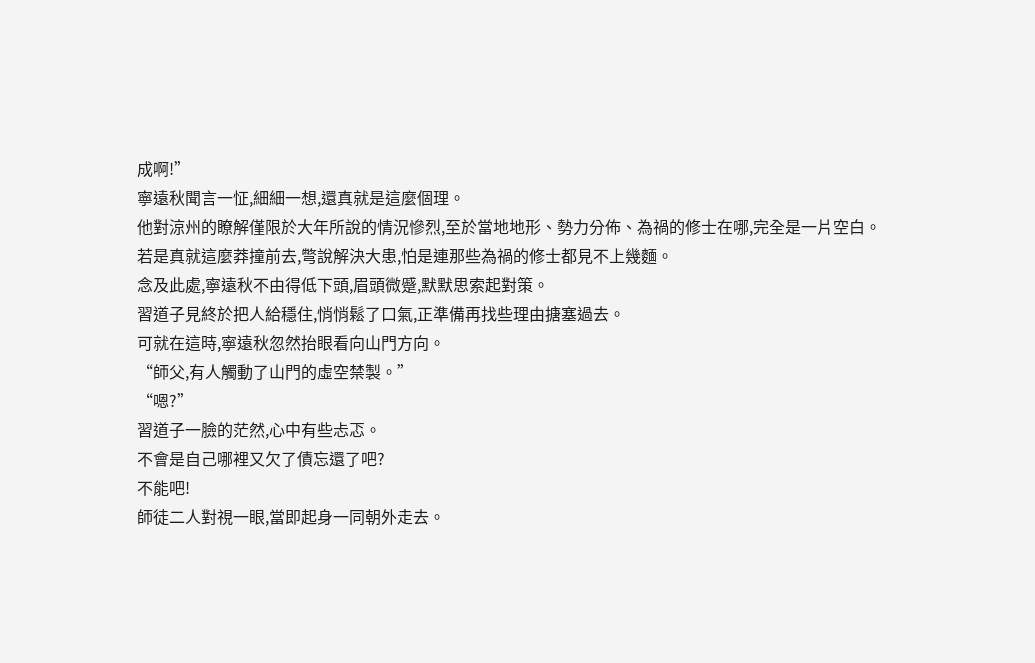成啊!”
寧遠秋聞言一怔,細細一想,還真就是這麼個理。
他對涼州的瞭解僅限於大年所說的情況慘烈,至於當地地形、勢力分佈、為禍的修士在哪,完全是一片空白。
若是真就這麼莽撞前去,彆說解決大患,怕是連那些為禍的修士都見不上幾麵。
念及此處,寧遠秋不由得低下頭,眉頭微蹙,默默思索起對策。
習道子見終於把人給穩住,悄悄鬆了口氣,正準備再找些理由搪塞過去。
可就在這時,寧遠秋忽然抬眼看向山門方向。
“師父,有人觸動了山門的虛空禁製。”
“嗯?”
習道子一臉的茫然,心中有些忐忑。
不會是自己哪裡又欠了債忘還了吧?
不能吧!
師徒二人對視一眼,當即起身一同朝外走去。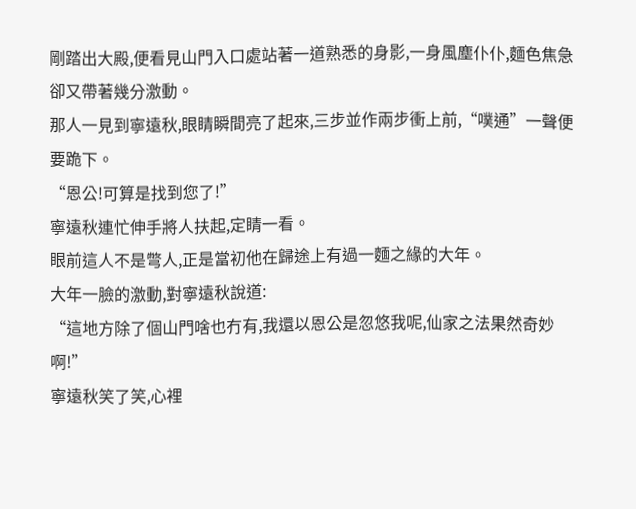剛踏出大殿,便看見山門入口處站著一道熟悉的身影,一身風塵仆仆,麵色焦急卻又帶著幾分激動。
那人一見到寧遠秋,眼睛瞬間亮了起來,三步並作兩步衝上前,“噗通”一聲便要跪下。
“恩公!可算是找到您了!”
寧遠秋連忙伸手將人扶起,定睛一看。
眼前這人不是彆人,正是當初他在歸途上有過一麵之緣的大年。
大年一臉的激動,對寧遠秋說道:
“這地方除了個山門啥也冇有,我還以恩公是忽悠我呢,仙家之法果然奇妙啊!”
寧遠秋笑了笑,心裡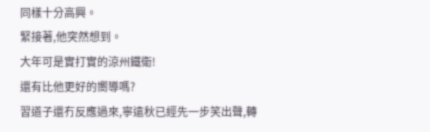同樣十分高興。
緊接著,他突然想到。
大年可是實打實的涼州鐵衛!
還有比他更好的嚮導嗎?
習道子還冇反應過來,寧遠秋已經先一步笑出聲,轉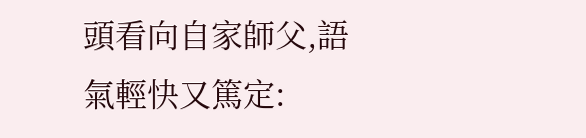頭看向自家師父,語氣輕快又篤定: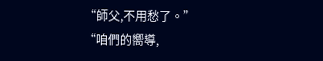“師父,不用愁了。”
“咱們的嚮導,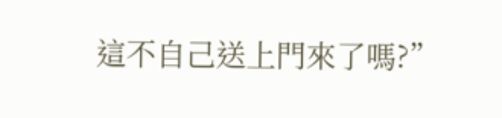這不自己送上門來了嗎?”